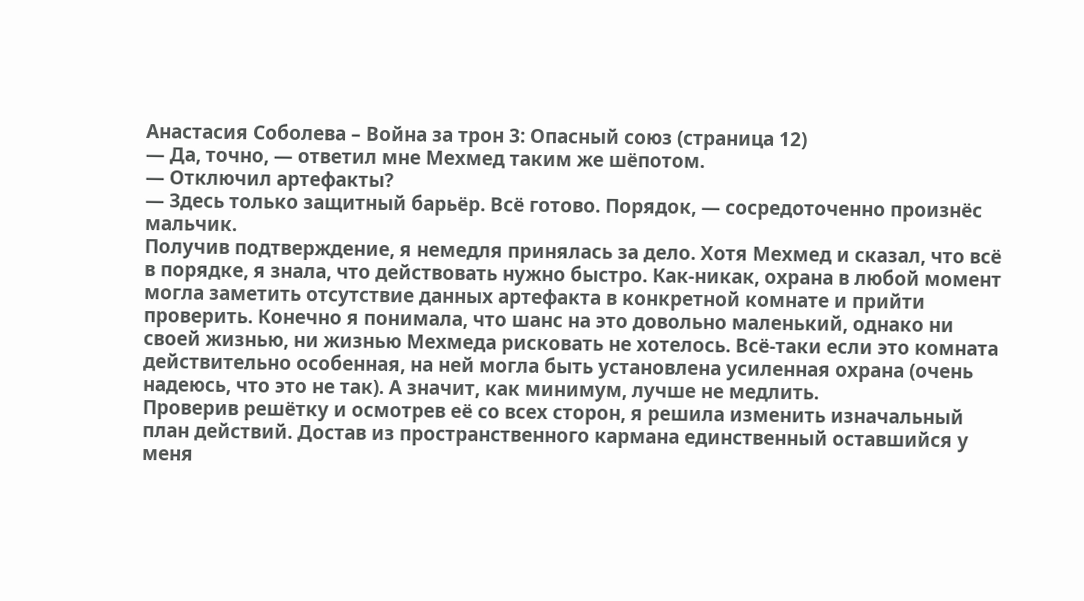Анастасия Соболева – Война за трон 3: Опасный союз (страница 12)
— Да, точно, — ответил мне Мехмед таким же шёпотом.
— Отключил артефакты?
— Здесь только защитный барьёр. Всё готово. Порядок, — сосредоточенно произнёс мальчик.
Получив подтверждение, я немедля принялась за дело. Хотя Мехмед и сказал, что всё в порядке, я знала, что действовать нужно быстро. Как-никак, охрана в любой момент могла заметить отсутствие данных артефакта в конкретной комнате и прийти проверить. Конечно я понимала, что шанс на это довольно маленький, однако ни своей жизнью, ни жизнью Мехмеда рисковать не хотелось. Всё-таки если это комната действительно особенная, на ней могла быть установлена усиленная охрана (очень надеюсь, что это не так). А значит, как минимум, лучше не медлить.
Проверив решётку и осмотрев её со всех сторон, я решила изменить изначальный план действий. Достав из пространственного кармана единственный оставшийся у меня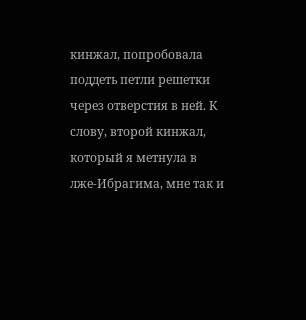кинжал, попробовала поддеть петли решетки через отверстия в ней. К слову, второй кинжал, который я метнула в лже-Ибрагима, мне так и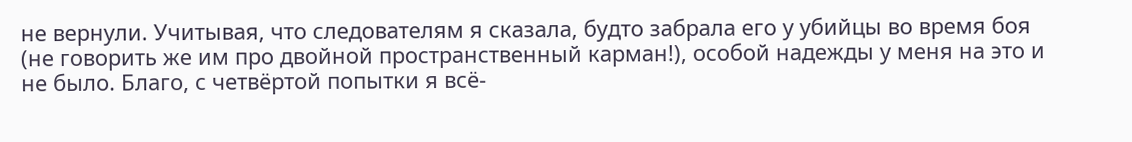не вернули. Учитывая, что следователям я сказала, будто забрала его у убийцы во время боя (не говорить же им про двойной пространственный карман!), особой надежды у меня на это и не было. Благо, с четвёртой попытки я всё-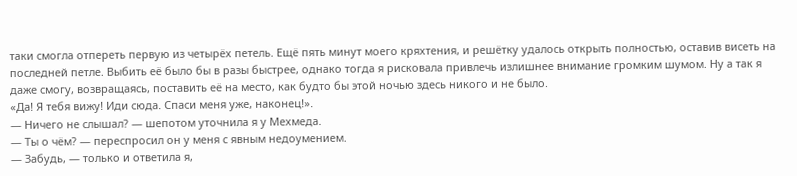таки смогла отпереть первую из четырёх петель. Ещё пять минут моего кряхтения, и решётку удалось открыть полностью, оставив висеть на последней петле. Выбить её было бы в разы быстрее, однако тогда я рисковала привлечь излишнее внимание громким шумом. Ну а так я даже смогу, возвращаясь, поставить её на место, как будто бы этой ночью здесь никого и не было.
«Да! Я тебя вижу! Иди сюда. Спаси меня уже, наконец!».
— Ничего не слышал? — шепотом уточнила я у Мехмеда.
— Ты о чём? — переспросил он у меня с явным недоумением.
— Забудь, — только и ответила я,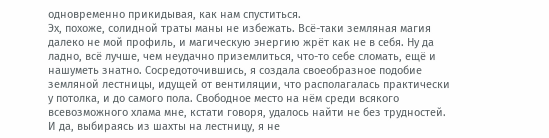одновременно прикидывая, как нам спуститься.
Эх, похоже, солидной траты маны не избежать. Всё-таки земляная магия далеко не мой профиль, и магическую энергию жрёт как не в себя. Ну да ладно, всё лучше, чем неудачно приземлиться, что-то себе сломать, ещё и нашуметь знатно. Сосредоточившись, я создала своеобразное подобие земляной лестницы, идущей от вентиляции, что располагалась практически у потолка, и до самого пола. Свободное место на нём среди всякого всевозможного хлама мне, кстати говоря, удалось найти не без трудностей. И да, выбираясь из шахты на лестницу, я не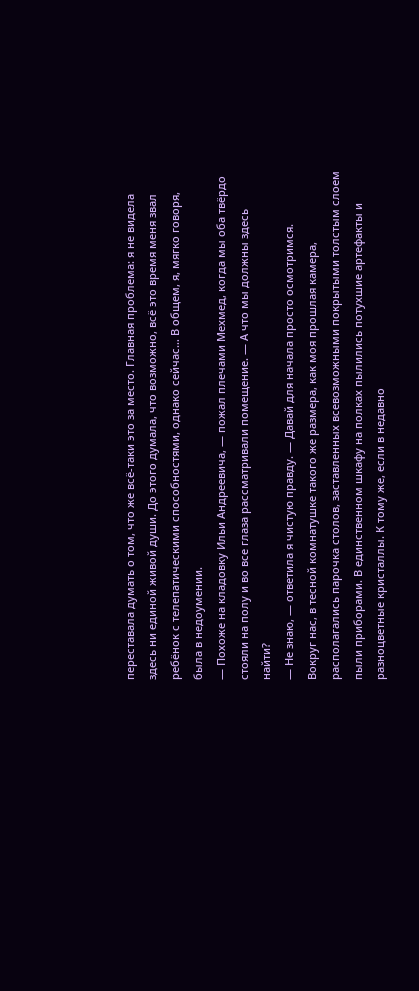переставала думать о том, что же всё-таки это за место. Главная проблема: я не видела здесь ни единой живой души. До этого думала, что возможно, всё это время меня звал ребёнок с телепатическими способностями, однако сейчас… В общем, я, мягко говоря, была в недоумении.
— Похоже на кладовку Ильи Андреевича, — пожал плечами Мехмед, когда мы оба твёрдо стояли на полу и во все глаза рассматривали помещение. — А что мы должны здесь найти?
— Не знаю, — ответила я чистую правду. — Давай для начала просто осмотримся.
Вокруг нас, в тесной комнатушке такого же размера, как моя прошлая камера, располагались парочка столов, заставленных всевозможными покрытыми толстым слоем пыли приборами. В единственном шкафу на полках пылились потухшие артефакты и разноцветные кристаллы. К тому же, если в недавно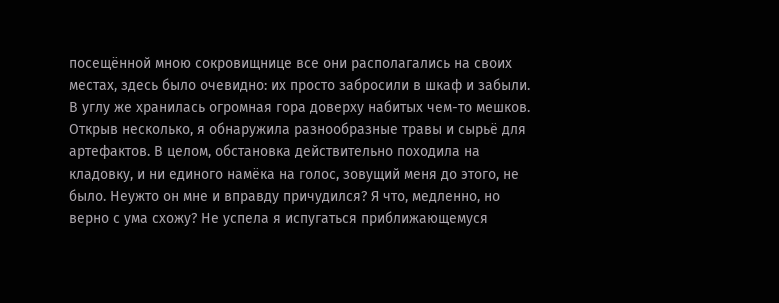посещённой мною сокровищнице все они располагались на своих местах, здесь было очевидно: их просто забросили в шкаф и забыли. В углу же хранилась огромная гора доверху набитых чем-то мешков. Открыв несколько, я обнаружила разнообразные травы и сырьё для артефактов. В целом, обстановка действительно походила на кладовку, и ни единого намёка на голос, зовущий меня до этого, не было. Неужто он мне и вправду причудился? Я что, медленно, но верно с ума схожу? Не успела я испугаться приближающемуся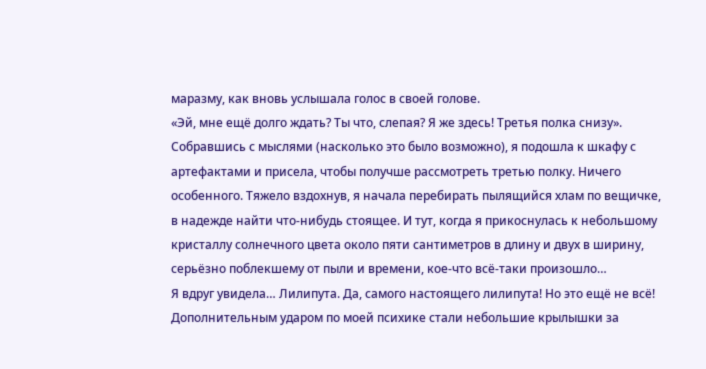маразму, как вновь услышала голос в своей голове.
«Эй, мне ещё долго ждать? Ты что, слепая? Я же здесь! Третья полка снизу».
Собравшись с мыслями (насколько это было возможно), я подошла к шкафу с артефактами и присела, чтобы получше рассмотреть третью полку. Ничего особенного. Тяжело вздохнув, я начала перебирать пылящийся хлам по вещичке, в надежде найти что-нибудь стоящее. И тут, когда я прикоснулась к небольшому кристаллу солнечного цвета около пяти сантиметров в длину и двух в ширину, серьёзно поблекшему от пыли и времени, кое-что всё-таки произошло…
Я вдруг увидела… Лилипута. Да, самого настоящего лилипута! Но это ещё не всё! Дополнительным ударом по моей психике стали небольшие крылышки за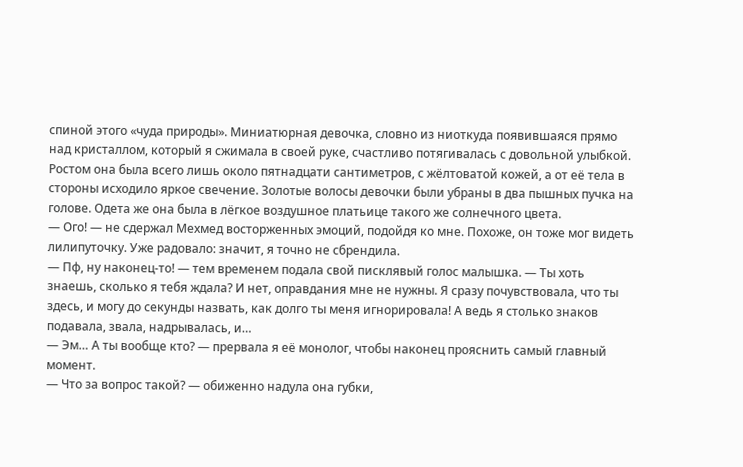спиной этого «чуда природы». Миниатюрная девочка, словно из ниоткуда появившаяся прямо над кристаллом, который я сжимала в своей руке, счастливо потягивалась с довольной улыбкой. Ростом она была всего лишь около пятнадцати сантиметров, с жёлтоватой кожей, а от её тела в стороны исходило яркое свечение. Золотые волосы девочки были убраны в два пышных пучка на голове. Одета же она была в лёгкое воздушное платьице такого же солнечного цвета.
— Ого! — не сдержал Мехмед восторженных эмоций, подойдя ко мне. Похоже, он тоже мог видеть лилипуточку. Уже радовало: значит, я точно не сбрендила.
— Пф, ну наконец-то! — тем временем подала свой писклявый голос малышка. — Ты хоть знаешь, сколько я тебя ждала? И нет, оправдания мне не нужны. Я сразу почувствовала, что ты здесь, и могу до секунды назвать, как долго ты меня игнорировала! А ведь я столько знаков подавала, звала, надрывалась, и…
— Эм… А ты вообще кто? — прервала я её монолог, чтобы наконец прояснить самый главный момент.
— Что за вопрос такой? — обиженно надула она губки,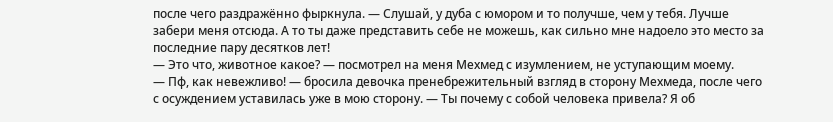после чего раздражённо фыркнула. — Слушай, у дуба с юмором и то получше, чем у тебя. Лучше забери меня отсюда. А то ты даже представить себе не можешь, как сильно мне надоело это место за последние пару десятков лет!
— Это что, животное какое? — посмотрел на меня Мехмед с изумлением, не уступающим моему.
— Пф, как невежливо! — бросила девочка пренебрежительный взгляд в сторону Мехмеда, после чего с осуждением уставилась уже в мою сторону. — Ты почему с собой человека привела? Я об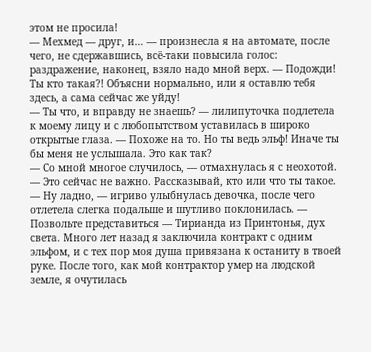этом не просила!
— Мехмед — друг, и… — произнесла я на автомате, после чего, не сдержавшись, всё-таки повысила голос: раздражение, наконец, взяло надо мной верх. — Подожди! Ты кто такая?! Объясни нормально, или я оставлю тебя здесь, а сама сейчас же уйду!
— Ты что, и вправду не знаешь? — лилипуточка подлетела к моему лицу и с любопытством уставилась в широко открытые глаза. — Похоже на то. Но ты ведь эльф! Иначе ты бы меня не услышала. Это как так?
— Со мной многое случилось, — отмахнулась я с неохотой. — Это сейчас не важно. Рассказывай, кто или что ты такое.
— Ну ладно, — игриво улыбнулась девочка, после чего отлетела слегка подальше и шутливо поклонилась. — Позвольте представиться — Тирианда из Принтонья, дух света. Много лет назад я заключила контракт с одним эльфом, и с тех пор моя душа привязана к останиту в твоей руке. После того, как мой контрактор умер на людской земле, я очутилась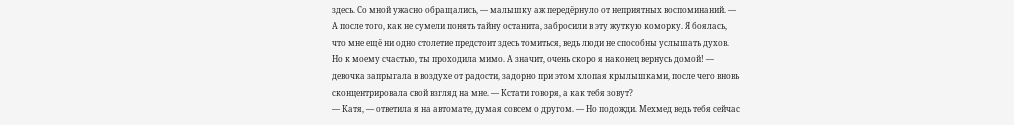здесь. Со мной ужасно обращались, — малышку аж передёрнуло от неприятных воспоминаний. — А после того, как не сумели понять тайну останита, забросили в эту жуткую коморку. Я боялась, что мне ещё ни одно столетие предстоит здесь томиться, ведь люди не способны услышать духов. Но к моему счастью, ты проходила мимо. А значит, очень скоро я наконец вернусь домой! — девочка запрыгала в воздухе от радости, задорно при этом хлопая крылышками, после чего вновь сконцентрировала свой взгляд на мне. — Кстати говоря, а как тебя зовут?
— Катя, — ответила я на автомате, думая совсем о другом. — Но подожди. Мехмед ведь тебя сейчас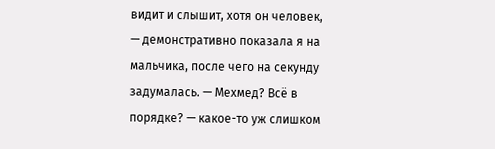видит и слышит, хотя он человек, — демонстративно показала я на мальчика, после чего на секунду задумалась. — Мехмед? Всё в порядке? — какое-то уж слишком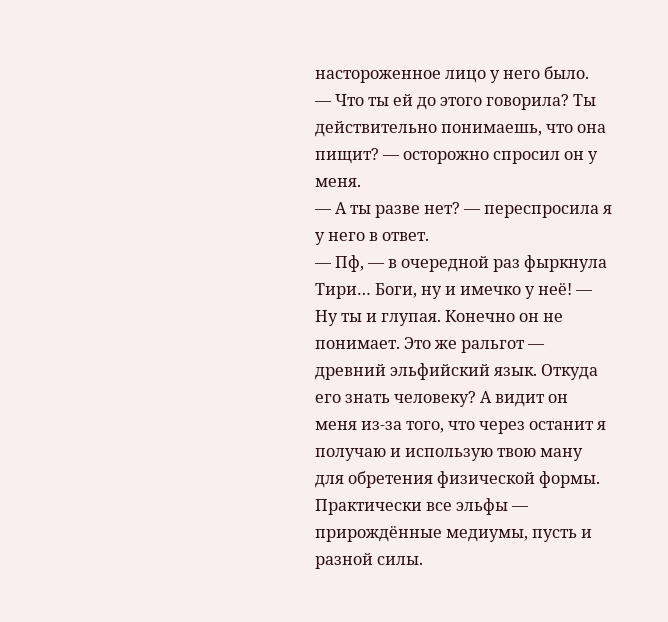настороженное лицо у него было.
— Что ты ей до этого говорила? Ты действительно понимаешь, что она пищит? — осторожно спросил он у меня.
— А ты разве нет? — переспросила я у него в ответ.
— Пф, — в очередной раз фыркнула Тири… Боги, ну и имечко у неё! — Ну ты и глупая. Конечно он не понимает. Это же ральгот — древний эльфийский язык. Откуда его знать человеку? А видит он меня из-за того, что через останит я получаю и использую твою ману для обретения физической формы. Практически все эльфы — прирождённые медиумы, пусть и разной силы.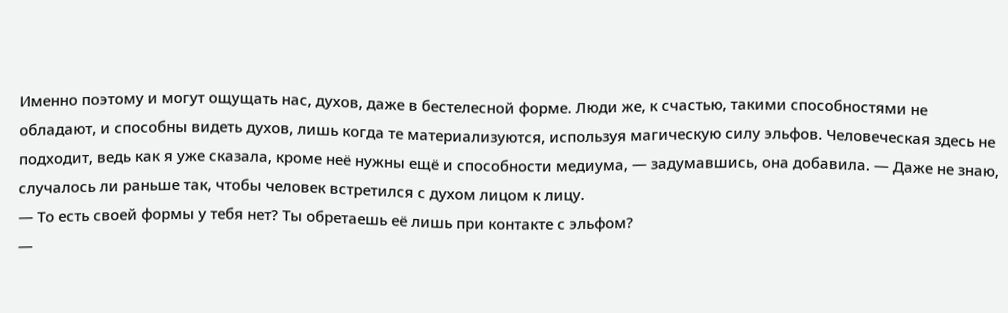Именно поэтому и могут ощущать нас, духов, даже в бестелесной форме. Люди же, к счастью, такими способностями не обладают, и способны видеть духов, лишь когда те материализуются, используя магическую силу эльфов. Человеческая здесь не подходит, ведь как я уже сказала, кроме неё нужны ещё и способности медиума, — задумавшись, она добавила. — Даже не знаю, случалось ли раньше так, чтобы человек встретился с духом лицом к лицу.
— То есть своей формы у тебя нет? Ты обретаешь её лишь при контакте с эльфом?
—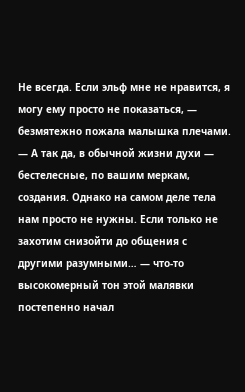Не всегда. Если эльф мне не нравится, я могу ему просто не показаться, — безмятежно пожала малышка плечами. — А так да, в обычной жизни духи — бестелесные, по вашим меркам, создания. Однако на самом деле тела нам просто не нужны. Если только не захотим снизойти до общения с другими разумными… — что-то высокомерный тон этой малявки постепенно начал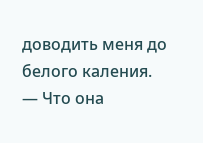доводить меня до белого каления.
— Что она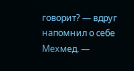говорит? — вдруг напомнил о себе Мехмед. —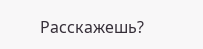Расскажешь?